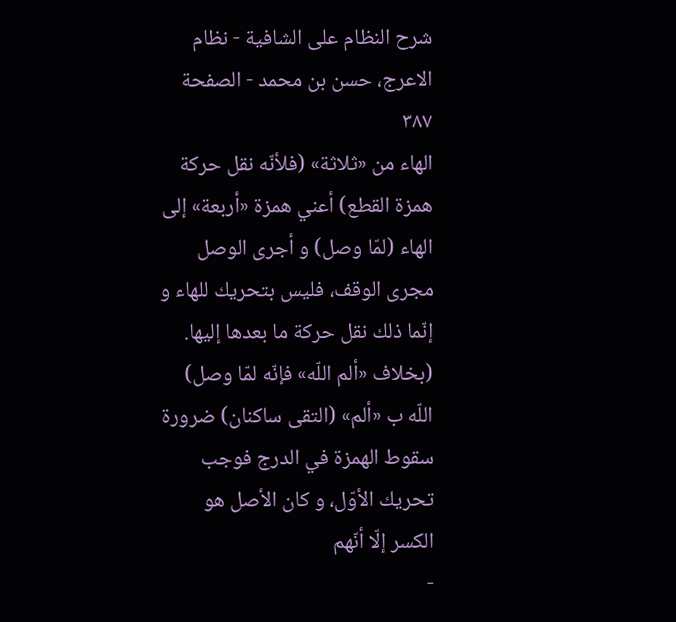شرح النظام على الشافية - نظام الاعرج، حسن بن محمد - الصفحة ٣٨٧
الهاء من «ثلاثة» (فلأنّه نقل حركة همزة القطع) أعني همزة «أربعة» إلى الهاء (لمّا وصل) و أجرى الوصل مجرى الوقف، فليس بتحريك للهاء و إنّما ذلك نقل حركة ما بعدها إليها.
(بخلاف «ألم اللّه» فإنّه لمّا وصل) اللّه ب «ألم» (التقى ساكنان) ضرورة سقوط الهمزة في الدرج فوجب تحريك الأوّل، و كان الأصل هو الكسر إلّا أنّهم
-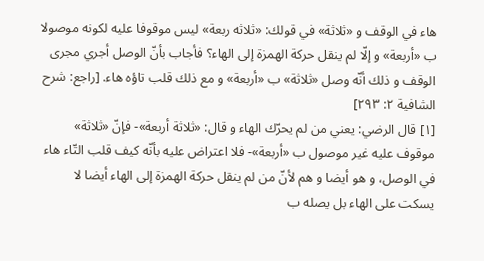هاء في الوقف و «ثلاثة» في قولك: «ثلاثه ربعة» ليس موقوفا عليه لكونه موصولا ب «أربعة» و إلّا لم ينقل حركة الهمزة إلى الهاء؟ فأجاب بأنّ الوصل أجري مجرى الوقف و ذلك أنّه وصل «ثلاثة» ب «أربعة» و مع ذلك قلب تاؤه هاء. [راجع: شرح الشافية ٢: ٢٩٣]
[١] قال الرضي: يعني من لم يحرّك الهاء و قال: «ثلاثة أربعة»- فإنّ «ثلاثة» موقوف عليه غير موصول ب «أربعة»- فلا اعتراض عليه بأنّه كيف قلب التّاء هاء في الوصل، و هو أيضا و هم لأنّ من لم ينقل حركة الهمزة إلى الهاء أيضا لا يسكت على الهاء بل يصله ب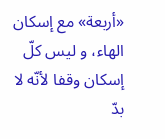«أربعة» مع إسكان الهاء، و ليس كلّ إسكان وقفا لأنّه لا بدّ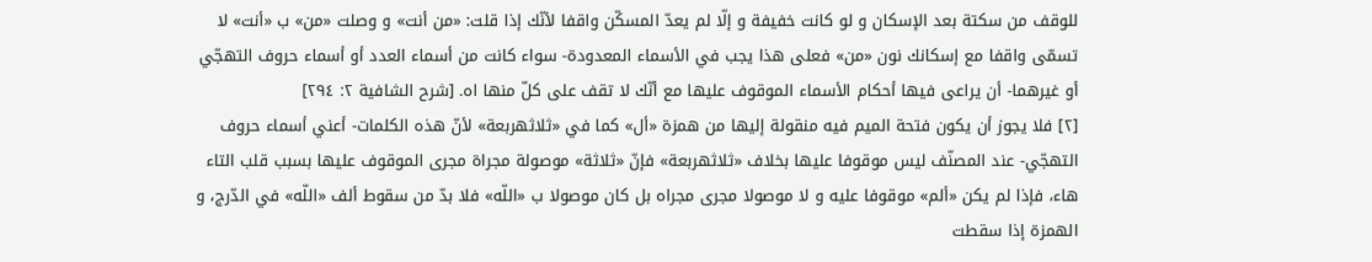للوقف من سكتة بعد الإسكان و لو كانت خفيفة و إلّا لم يعدّ المسكّن واقفا لأنّك إذا قلت: «من أنت» و وصلت «من» ب «أنت» لا تسمّى واقفا مع إسكانك نون «من» فعلى هذا يجب في الأسماء المعدودة- سواء كانت من أسماء العدد أو أسماء حروف التهجّي أو غيرهما- أن يراعى فيها أحكام الأسماء الموقوف عليها مع أنّك لا تقف على كلّ منها اه. [شرح الشافية ٢: ٢٩٤]
[٢] فلا يجوز أن يكون فتحة الميم فيه منقولة إليها من همزة «أل» كما في «ثلاثهربعة» لأنّ هذه الكلمات- أعني أسماء حروف التهجّي- عند المصنّف ليس موقوفا عليها بخلاف «ثلاثهربعة» فإنّ «ثلاثة» موصولة مجراة مجرى الموقوف عليها بسبب قلب التاء هاء، فإذا لم يكن «ألم» موقوفا عليه و لا موصولا مجرى مجراه بل كان موصولا ب «اللّه» فلا بدّ من سقوط ألف «اللّه» في الدّرج، و الهمزة إذا سقطت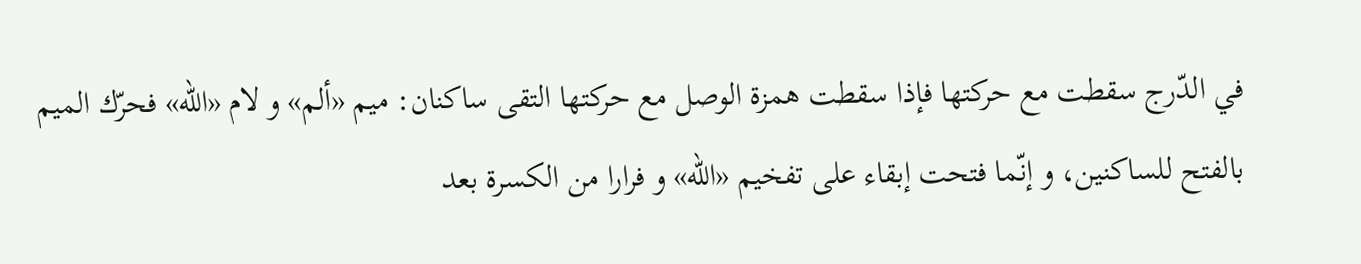في الدّرج سقطت مع حركتها فإذا سقطت همزة الوصل مع حركتها التقى ساكنان: ميم «ألم» و لام «اللّه» فحرّك الميم بالفتح للساكنين، و إنّما فتحت إبقاء على تفخيم «اللّه» و فرارا من الكسرة بعد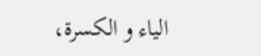الياء و الكسرة،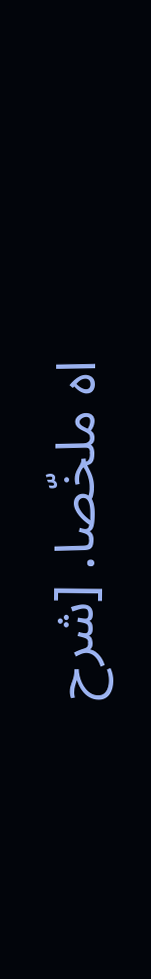اه ملخّصا. [شرح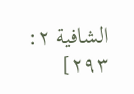الشافية ٢: ٢٩٣]